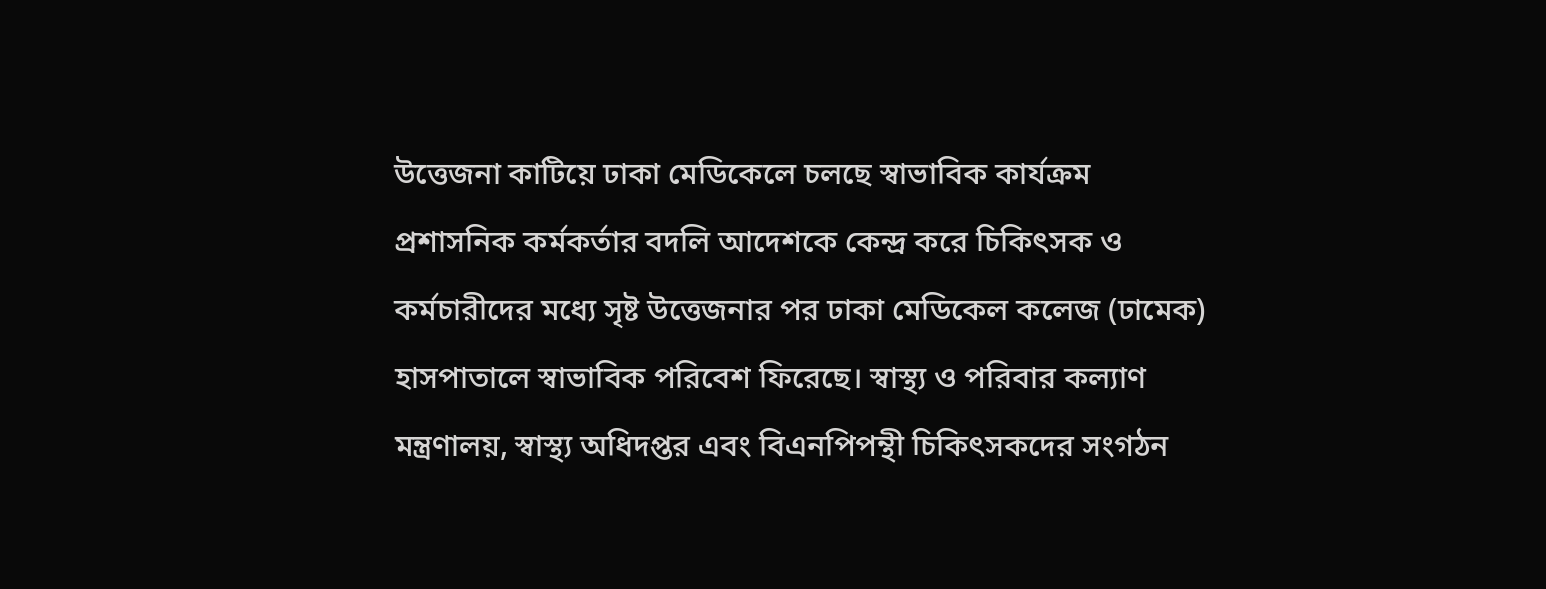উত্তেজনা কাটিয়ে ঢাকা মেডিকেলে চলছে স্বাভাবিক কার্যক্রম
প্রশাসনিক কর্মকর্তার বদলি আদেশকে কেন্দ্র করে চিকিৎসক ও কর্মচারীদের মধ্যে সৃষ্ট উত্তেজনার পর ঢাকা মেডিকেল কলেজ (ঢামেক) হাসপাতালে স্বাভাবিক পরিবেশ ফিরেছে। স্বাস্থ্য ও পরিবার কল্যাণ মন্ত্রণালয়, স্বাস্থ্য অধিদপ্তর এবং বিএনপিপন্থী চিকিৎসকদের সংগঠন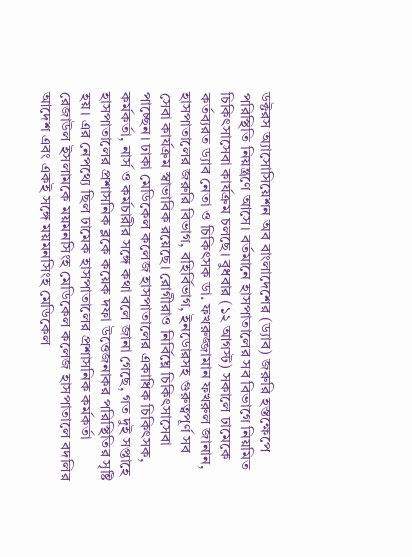ডক্টরস অ্যাসোসিয়েশন অব বাংলাদেশের (ড্যাব) জরুরি হস্তক্ষেপে পরিস্থিতি নিয়ন্ত্রণে আসে। বর্তমানে হাসপাতালের সব বিভাগে নিয়মিত চিকিৎসাসেবা কার্যক্রম চলছে। বুধবার (১২ আগস্ট) সকালে ঢামেকে কর্তব্যরত ড্যাব নেতা ও চিকিৎসক ডা. ফখরুজ্জামান ফখরুল জানান, হাসপাতালের জরুরি বিভাগ, বহির্বিভাগ, ইনডোরসহ গুরুত্বপূর্ণ সব সেবা কার্যক্রম স্বাভাবিক রয়েছে। রোগীরাও নির্বিঘ্নে চিকিৎসাসেবা পাচ্ছেন। ঢাকা মেডিকেল কলেজ হাসপাতালের একাধিক চিকিৎসক, কর্মকর্তা, নার্স ও কর্মচারীর সঙ্গে কথা বলে জানা গেছে, গত দুই সপ্তাহে হাসপাতালের প্রশাসনিক ব্লকে কয়েক দফা উত্তেজনাকর পরিস্থিতির সৃষ্টি হয়। এর নেপথ্যে ছিল ঢামেক হাসপাতালের প্রশাসনিক কর্মকর্তা রেজাউল ইসলামকে ময়মনসিংহ মেডিকেল কলেজ হাসপাতালে বদলির আদেশ এবং একই সঙ্গে ময়মনসিংহ মেডিকেল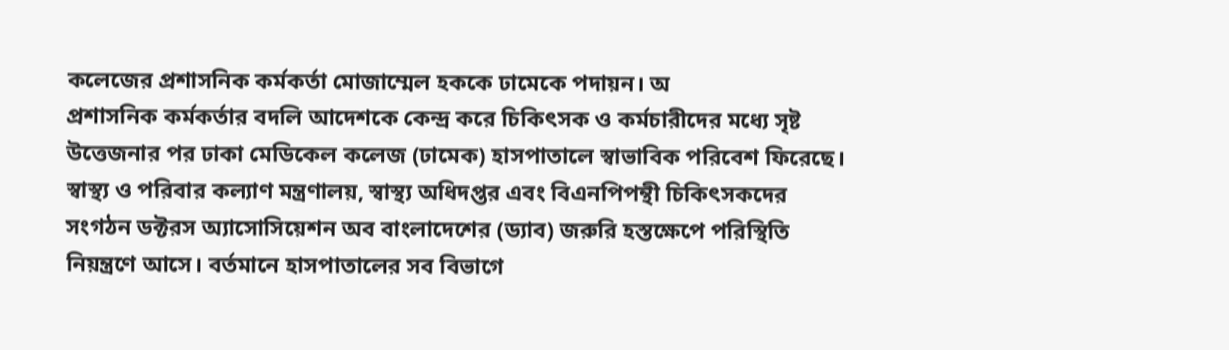কলেজের প্রশাসনিক কর্মকর্তা মোজাম্মেল হককে ঢামেকে পদায়ন। অ
প্রশাসনিক কর্মকর্তার বদলি আদেশকে কেন্দ্র করে চিকিৎসক ও কর্মচারীদের মধ্যে সৃষ্ট উত্তেজনার পর ঢাকা মেডিকেল কলেজ (ঢামেক) হাসপাতালে স্বাভাবিক পরিবেশ ফিরেছে। স্বাস্থ্য ও পরিবার কল্যাণ মন্ত্রণালয়, স্বাস্থ্য অধিদপ্তর এবং বিএনপিপন্থী চিকিৎসকদের সংগঠন ডক্টরস অ্যাসোসিয়েশন অব বাংলাদেশের (ড্যাব) জরুরি হস্তক্ষেপে পরিস্থিতি নিয়ন্ত্রণে আসে। বর্তমানে হাসপাতালের সব বিভাগে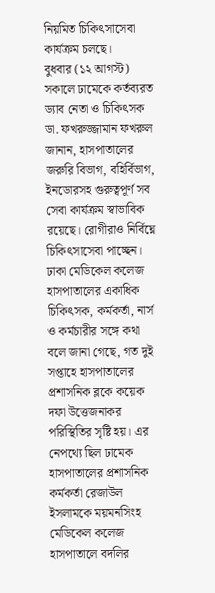নিয়মিত চিকিৎসাসেবা কার্যক্রম চলছে।
বুধবার (১২ আগস্ট) সকালে ঢামেকে কর্তব্যরত ড্যাব নেতা ও চিকিৎসক ডা. ফখরুজ্জামান ফখরুল জানান, হাসপাতালের জরুরি বিভাগ, বহির্বিভাগ, ইনডোরসহ গুরুত্বপূর্ণ সব সেবা কার্যক্রম স্বাভাবিক রয়েছে। রোগীরাও নির্বিঘ্নে চিকিৎসাসেবা পাচ্ছেন।
ঢাকা মেডিকেল কলেজ হাসপাতালের একাধিক চিকিৎসক, কর্মকর্তা, নার্স ও কর্মচারীর সঙ্গে কথা বলে জানা গেছে, গত দুই সপ্তাহে হাসপাতালের প্রশাসনিক ব্লকে কয়েক দফা উত্তেজনাকর পরিস্থিতির সৃষ্টি হয়। এর নেপথ্যে ছিল ঢামেক হাসপাতালের প্রশাসনিক কর্মকর্তা রেজাউল ইসলামকে ময়মনসিংহ মেডিকেল কলেজ হাসপাতালে বদলির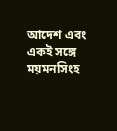আদেশ এবং একই সঙ্গে ময়মনসিংহ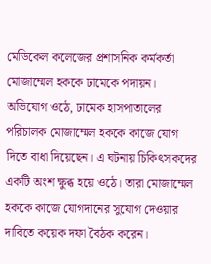মেডিকেল কলেজের প্রশাসনিক কর্মকর্তা মোজাম্মেল হককে ঢামেকে পদায়ন।
অভিযোগ ওঠে, ঢামেক হাসপাতালের পরিচালক মোজাম্মেল হককে কাজে যোগ দিতে বাধা দিয়েছেন। এ ঘটনায় চিকিৎসকদের একটি অংশ ক্ষুব্ধ হয়ে ওঠে। তারা মোজাম্মেল হককে কাজে যোগদানের সুযোগ দেওয়ার দাবিতে কয়েক দফা বৈঠক করেন।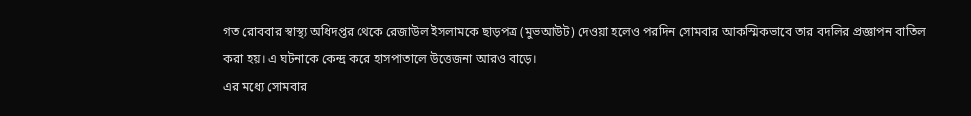গত রোববার স্বাস্থ্য অধিদপ্তর থেকে রেজাউল ইসলামকে ছাড়পত্র (মুভআউট) দেওয়া হলেও পরদিন সোমবার আকস্মিকভাবে তার বদলির প্রজ্ঞাপন বাতিল করা হয়। এ ঘটনাকে কেন্দ্র করে হাসপাতালে উত্তেজনা আরও বাড়ে।
এর মধ্যে সোমবার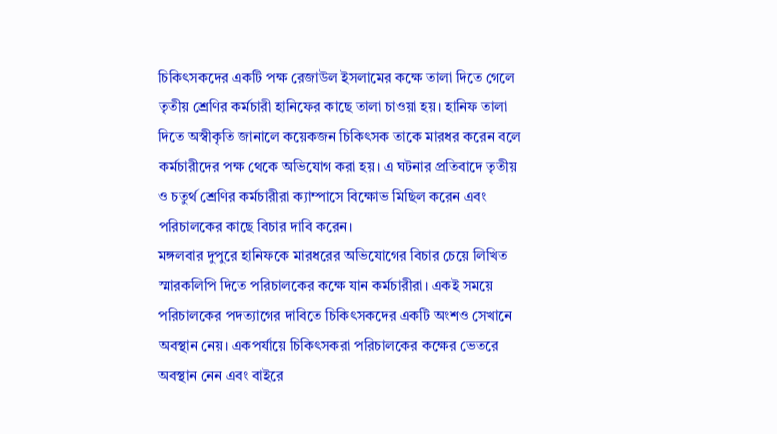চিকিৎসকদের একটি পক্ষ রেজাউল ইসলামের কক্ষে তালা দিতে গেলে তৃতীয় শ্রেণির কর্মচারী হানিফের কাছে তালা চাওয়া হয়। হানিফ তালা দিতে অস্বীকৃতি জানালে কয়েকজন চিকিৎসক তাকে মারধর করেন বলে কর্মচারীদের পক্ষ থেকে অভিযোগ করা হয়। এ ঘটনার প্রতিবাদে তৃতীয় ও চতুর্থ শ্রেণির কর্মচারীরা ক্যাম্পাসে বিক্ষোভ মিছিল করেন এবং পরিচালকের কাছে বিচার দাবি করেন।
মঙ্গলবার দুপুরে হানিফকে মারধরের অভিযোগের বিচার চেয়ে লিখিত স্মারকলিপি দিতে পরিচালকের কক্ষে যান কর্মচারীরা। একই সময়ে পরিচালকের পদত্যাগের দাবিতে চিকিৎসকদের একটি অংশও সেখানে অবস্থান নেয়। একপর্যায়ে চিকিৎসকরা পরিচালকের কক্ষের ভেতরে অবস্থান নেন এবং বাইরে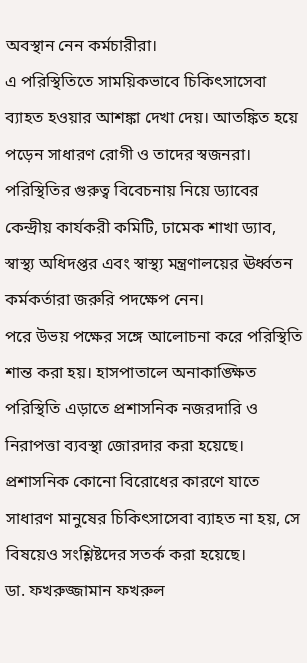অবস্থান নেন কর্মচারীরা।
এ পরিস্থিতিতে সাময়িকভাবে চিকিৎসাসেবা ব্যাহত হওয়ার আশঙ্কা দেখা দেয়। আতঙ্কিত হয়ে পড়েন সাধারণ রোগী ও তাদের স্বজনরা। পরিস্থিতির গুরুত্ব বিবেচনায় নিয়ে ড্যাবের কেন্দ্রীয় কার্যকরী কমিটি, ঢামেক শাখা ড্যাব, স্বাস্থ্য অধিদপ্তর এবং স্বাস্থ্য মন্ত্রণালয়ের ঊর্ধ্বতন কর্মকর্তারা জরুরি পদক্ষেপ নেন।
পরে উভয় পক্ষের সঙ্গে আলোচনা করে পরিস্থিতি শান্ত করা হয়। হাসপাতালে অনাকাঙ্ক্ষিত পরিস্থিতি এড়াতে প্রশাসনিক নজরদারি ও নিরাপত্তা ব্যবস্থা জোরদার করা হয়েছে। প্রশাসনিক কোনো বিরোধের কারণে যাতে সাধারণ মানুষের চিকিৎসাসেবা ব্যাহত না হয়, সে বিষয়েও সংশ্লিষ্টদের সতর্ক করা হয়েছে।
ডা. ফখরুজ্জামান ফখরুল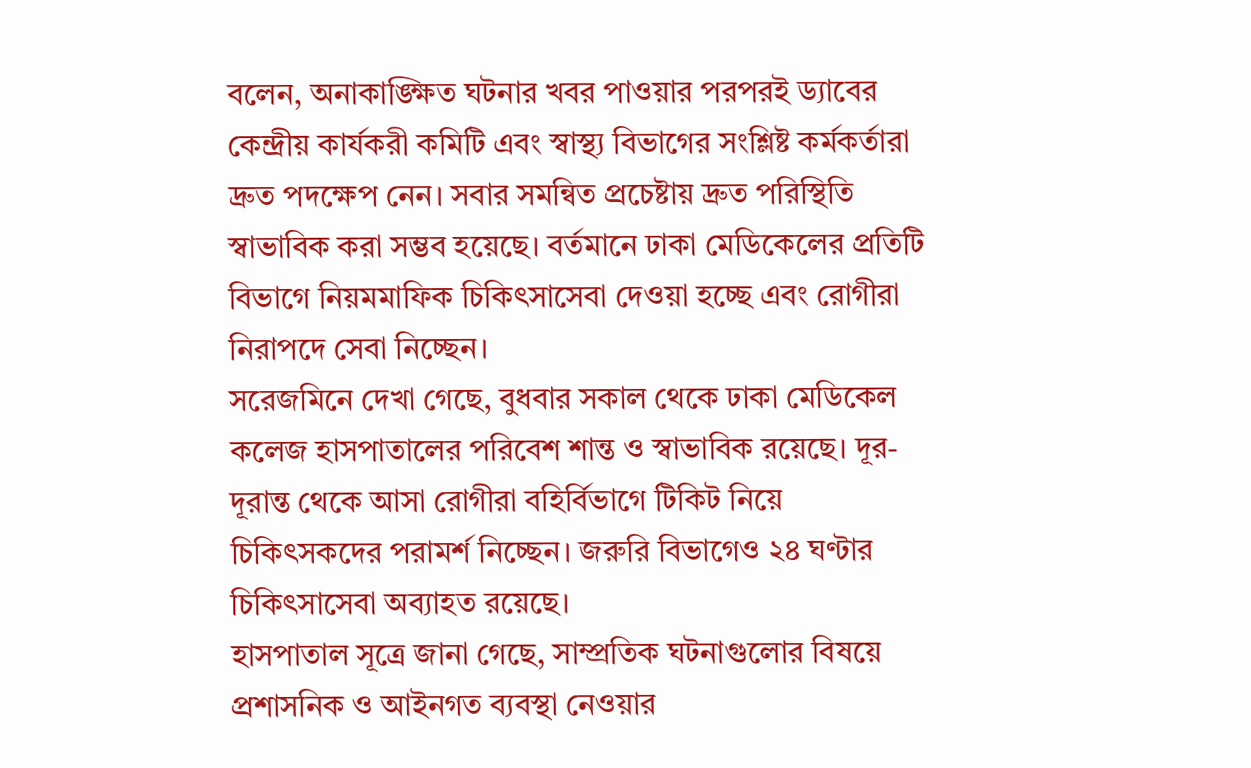বলেন, অনাকাঙ্ক্ষিত ঘটনার খবর পাওয়ার পরপরই ড্যাবের কেন্দ্রীয় কার্যকরী কমিটি এবং স্বাস্থ্য বিভাগের সংশ্লিষ্ট কর্মকর্তারা দ্রুত পদক্ষেপ নেন। সবার সমন্বিত প্রচেষ্টায় দ্রুত পরিস্থিতি স্বাভাবিক করা সম্ভব হয়েছে। বর্তমানে ঢাকা মেডিকেলের প্রতিটি বিভাগে নিয়মমাফিক চিকিৎসাসেবা দেওয়া হচ্ছে এবং রোগীরা নিরাপদে সেবা নিচ্ছেন।
সরেজমিনে দেখা গেছে, বুধবার সকাল থেকে ঢাকা মেডিকেল কলেজ হাসপাতালের পরিবেশ শান্ত ও স্বাভাবিক রয়েছে। দূর-দূরান্ত থেকে আসা রোগীরা বহির্বিভাগে টিকিট নিয়ে চিকিৎসকদের পরামর্শ নিচ্ছেন। জরুরি বিভাগেও ২৪ ঘণ্টার চিকিৎসাসেবা অব্যাহত রয়েছে।
হাসপাতাল সূত্রে জানা গেছে, সাম্প্রতিক ঘটনাগুলোর বিষয়ে প্রশাসনিক ও আইনগত ব্যবস্থা নেওয়ার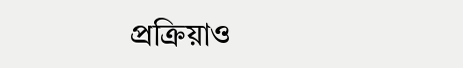প্রক্রিয়াও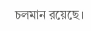চলমান রয়েছে।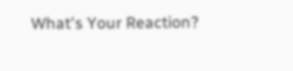What's Your Reaction?